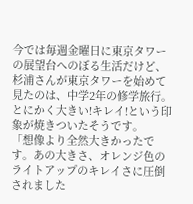今では毎週金曜日に東京タワーの展望台へのぼる生活だけど、杉浦さんが東京タワーを始めて見たのは、中学2年の修学旅行。とにかく大きい!キレイ!という印象が焼きついたそうです。
「想像より全然大きかったです。あの大きさ、オレンジ色のライトアップのキレイさに圧倒されました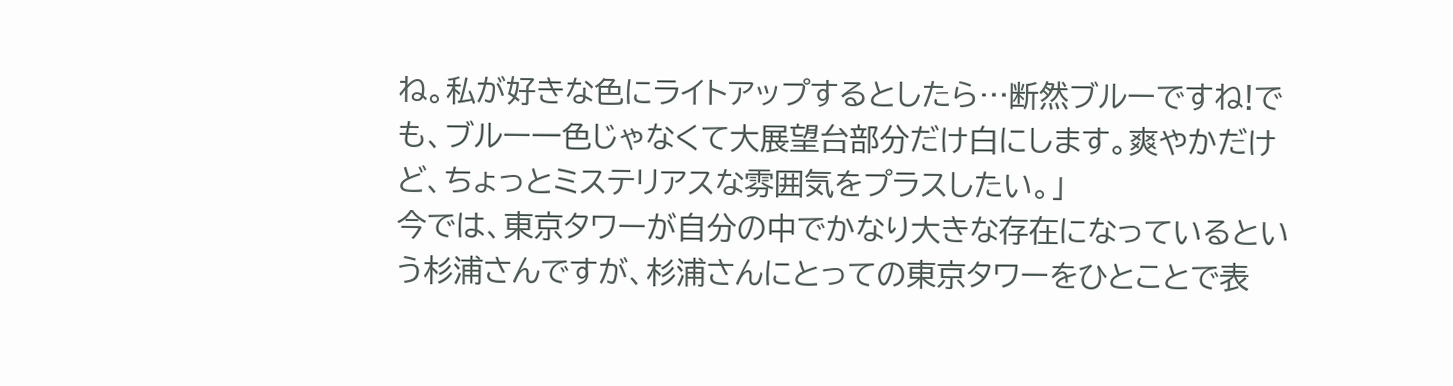ね。私が好きな色にライトアップするとしたら…断然ブルーですね!でも、ブルー一色じゃなくて大展望台部分だけ白にします。爽やかだけど、ちょっとミステリアスな雰囲気をプラスしたい。」
今では、東京タワーが自分の中でかなり大きな存在になっているという杉浦さんですが、杉浦さんにとっての東京タワーをひとことで表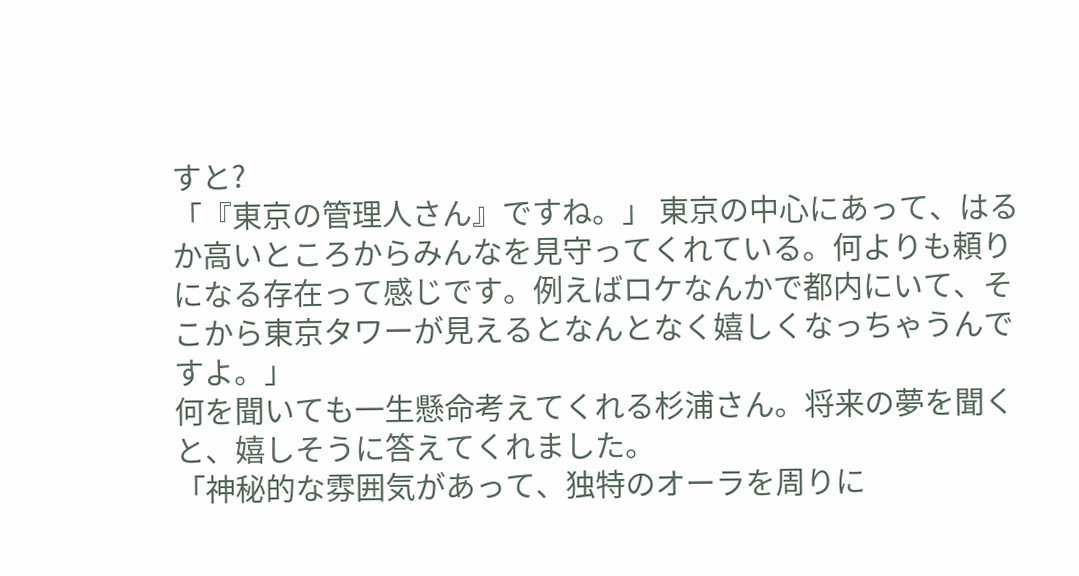すと?
「『東京の管理人さん』ですね。」 東京の中心にあって、はるか高いところからみんなを見守ってくれている。何よりも頼りになる存在って感じです。例えばロケなんかで都内にいて、そこから東京タワーが見えるとなんとなく嬉しくなっちゃうんですよ。」
何を聞いても一生懸命考えてくれる杉浦さん。将来の夢を聞くと、嬉しそうに答えてくれました。
「神秘的な雰囲気があって、独特のオーラを周りに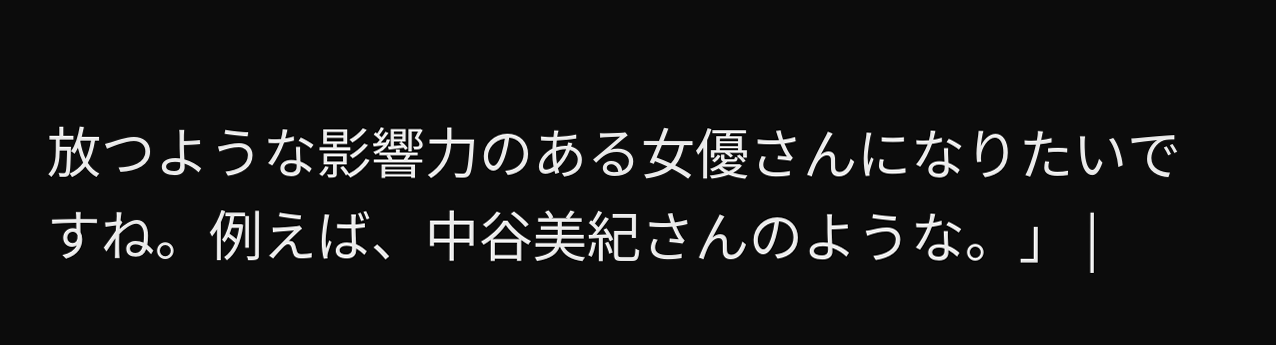放つような影響力のある女優さんになりたいですね。例えば、中谷美紀さんのような。」 |